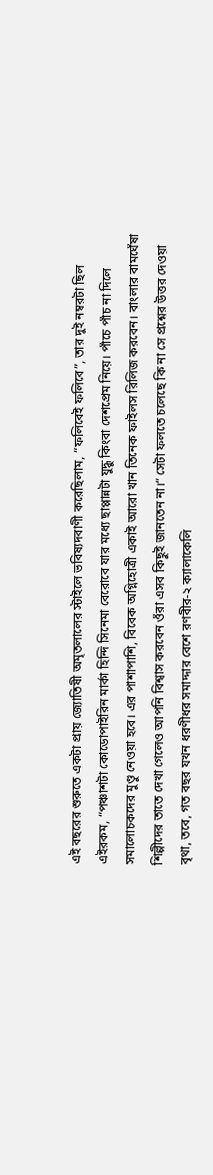এই বছরের শুরুতে একটা প্রায় জ্যোতিষী অমৃতলালের স্টাইলে ভবিষ্যদবাণী করেছিলাম, “ফলিবেই ফলিবে”, তার দুই নম্বরটা ছিল এইরকম, “পঞ্চাশটা কোডোপাইরিন মার্কা হিন্দি সিনেমা বেরোবে যার মধ্যে ছাপ্পান্নটা যুদ্ধু কিংবা দেশপ্রেম নিয়ে। পাঁচে পাঁচ না দিলে সমালোচকদের মুণ্ডু নেওয়া হবে। এর পাশাপাশি, বিবেক অগ্নিহোত্রী একাই আরো খান তিনেক ফাইলস রিলিজ করবেন। বাংলার বামঘেঁষা শিল্পীদের তাতে দেখা গেলেও আপনি বিশ্বাস করবেন ওঁরা এসব কিছুই জানতেন না।“ সেটা ফলতে চলেছে কি না সে প্রশ্নের উত্তর দেওয়া বৃথা, তবে, গত বছর যখন ধরণীধর সমাদ্দার বেশে রণবীর-২ ক্যালাকেলি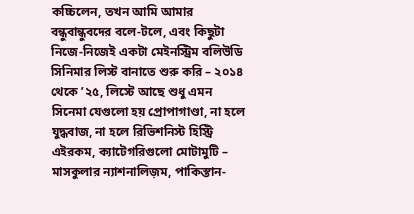কচ্চিলেন, তখন আমি আমার বন্ধুবান্ধুবদের বলে-টলে, এবং কিছুটা নিজে-নিজেই একটা মেইনস্ট্রিম বলিউডি সিনিমার লিস্ট বানাতে শুরু করি – ২০১৪ থেকে ’২৫, লিস্টে আছে শুধু এমন সিনেমা যেগুলো হয় প্রোপাগাণ্ডা, না হলে যুদ্ধবাজ, না হলে রিভিশনিস্ট হিস্ট্রি এইরকম, ক্যাটেগরিগুলো মোটামুটি – মাসকুলার ন্যাশনালিজ়ম, পাকিস্তান-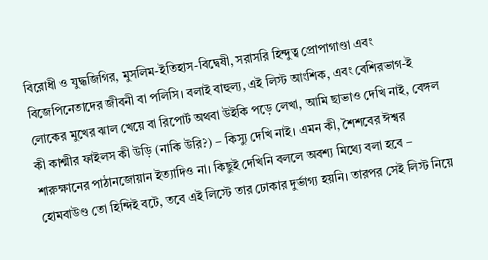বিরোধী ও যুদ্ধজিগির, মুসলিম-ইতিহাস-বিদ্বেষী, সরাসরি হিন্দুত্ব প্রোপাগাণ্ডা এবং বিজেপিনেতাদের জীবনী বা পলিসি। বলাই বাহুল্য, এই লিস্ট আংশিক, এবং বেশিরভাগ-ই লোকের মুখের ঝাল খেয়ে বা রিপোর্ট অথবা উইকি পড়ে লেখা, আমি ছাভাও দেখি নাই, বেঙ্গল কী কাশ্মীর ফাইলস কী উড়ি (নাকি উরি?) – কিস্যু দেখি নাই। এমন কী, শৈশবের ঈশ্বর শারুক্ষানের পাঠানজোয়ান ইত্যাদিও না। কিছুই দেখিনি বললে অবশ্য মিথ্যে বলা হবে – হোমবাউণ্ড তো হিন্দিই বটে, তবে এই লিস্টে তার ঢোকার দুর্ভাগ্য হয়নি। তারপর সেই লিস্ট নিয়ে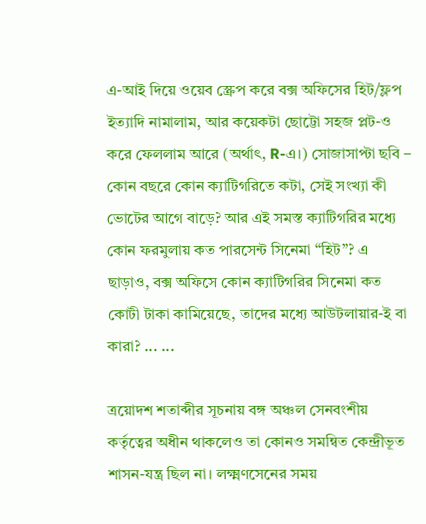এ-আই দিয়ে ওয়েব স্ক্রেপ করে বক্স অফিসের হিট/ফ্লপ ইত্যাদি নামালাম, আর কয়েকটা ছোট্টো সহজ প্লট-ও করে ফেললাম আরে (অর্থাৎ, R-এ।) সোজাসাপ্টা ছবি – কোন বছরে কোন ক্যাটিগরিতে কটা, সেই সংখ্যা কী ভোটের আগে বাড়ে? আর এই সমস্ত ক্যাটিগরির মধ্যে কোন ফরমুলায় কত পারসেন্ট সিনেমা “হিট”? এ ছাড়াও, বক্স অফিসে কোন ক্যাটিগরির সিনেমা কত কোটী টাকা কামিয়েছে, তাদের মধ্যে আউটলায়ার-ই বা কারা? ... ...

ত্রয়োদশ শতাব্দীর সূচনায় বঙ্গ অঞ্চল সেনবংশীয় কর্তৃত্বের অধীন থাকলেও তা কোনও সমন্বিত কেন্দ্রীভূত শাসন-যন্ত্র ছিল না। লক্ষ্মণসেনের সময়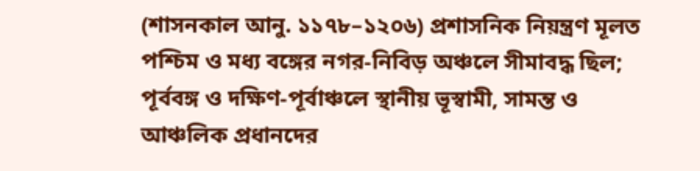(শাসনকাল আনু. ১১৭৮–১২০৬) প্রশাসনিক নিয়ন্ত্রণ মূলত পশ্চিম ও মধ্য বঙ্গের নগর-নিবিড় অঞ্চলে সীমাবদ্ধ ছিল; পূর্ববঙ্গ ও দক্ষিণ-পূর্বাঞ্চলে স্থানীয় ভূস্বামী, সামন্ত ও আঞ্চলিক প্রধানদের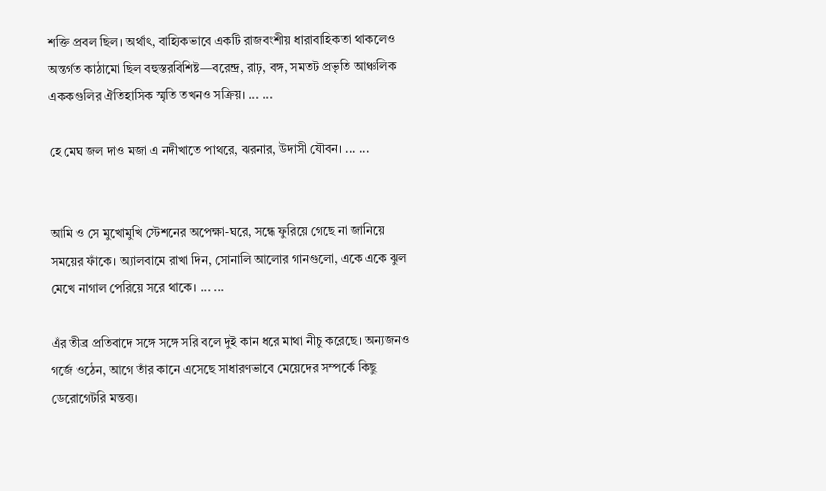শক্তি প্রবল ছিল। অর্থাৎ, বাহ্যিকভাবে একটি রাজবংশীয় ধারাবাহিকতা থাকলেও অন্তর্গত কাঠামো ছিল বহুস্তরবিশিষ্ট—বরেন্দ্র, রাঢ়, বঙ্গ, সমতট প্রভৃতি আঞ্চলিক এককগুলির ঐতিহাসিক স্মৃতি তখনও সক্রিয়। ... ...

হে মেঘ জল দাও মজা এ নদীখাতে পাথরে, ঝরনার, উদাসী যৌবন। ... ...


আমি ও সে মুখোমুখি স্টেশনের অপেক্ষা-ঘরে, সন্ধে ফুরিয়ে গেছে না জানিয়ে সময়ের ফাঁকে। অ্যালবামে রাখা দিন, সোনালি আলোর গানগুলো, একে একে ঝুল মেখে নাগাল পেরিয়ে সরে থাকে। ... ...

এঁর তীব্র প্রতিবাদে সঙ্গে সঙ্গে সরি বলে দুই কান ধরে মাথা নীচু করেছে। অন্যজনও গর্জে ওঠেন, আগে তাঁর কানে এসেছে সাধারণভাবে মেয়েদের সম্পর্কে কিছু ডেরোগেটরি মন্তব্য।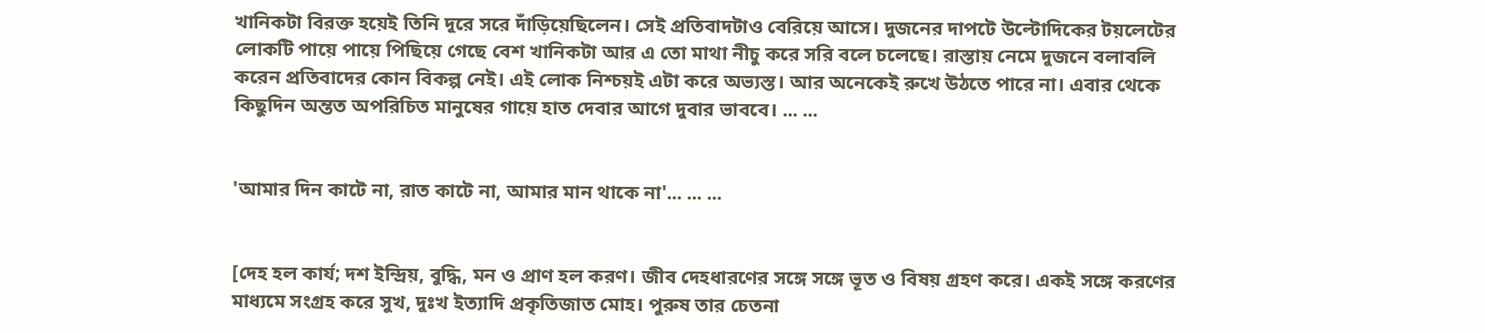খানিকটা বিরক্ত হয়েই তিনি দূরে সরে দাঁড়িয়েছিলেন। সেই প্রতিবাদটাও বেরিয়ে আসে। দুজনের দাপটে উল্টোদিকের টয়লেটের লোকটি পায়ে পায়ে পিছিয়ে গেছে বেশ খানিকটা আর এ তো মাথা নীচু করে সরি বলে চলেছে। রাস্তায় নেমে দুজনে বলাবলি করেন প্রতিবাদের কোন বিকল্প নেই। এই লোক নিশ্চয়ই এটা করে অভ্যস্ত। আর অনেকেই রুখে উঠতে পারে না। এবার থেকে কিছুদিন অন্তত অপরিচিত মানুষের গায়ে হাত দেবার আগে দুবার ভাববে। ... ...


'আমার দিন কাটে না, রাত কাটে না, আমার মান থাকে না'... ... ...


[দেহ হল কার্য; দশ ইন্দ্রিয়, বুদ্ধি, মন ও প্রাণ হল করণ। জীব দেহধারণের সঙ্গে সঙ্গে ভূত ও বিষয় গ্রহণ করে। একই সঙ্গে করণের মাধ্যমে সংগ্রহ করে সুখ, দুঃখ ইত্যাদি প্রকৃতিজাত মোহ। পুরুষ তার চেতনা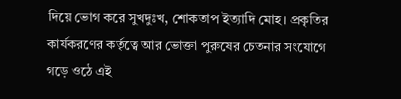দিয়ে ভোগ করে সুখদুঃখ, শোকতাপ ইত্যাদি মোহ। প্রকৃতির কার্যকরণের কর্তৃত্বে আর ভোক্তা পুরুষের চেতনার সংযোগে গড়ে ওঠে এই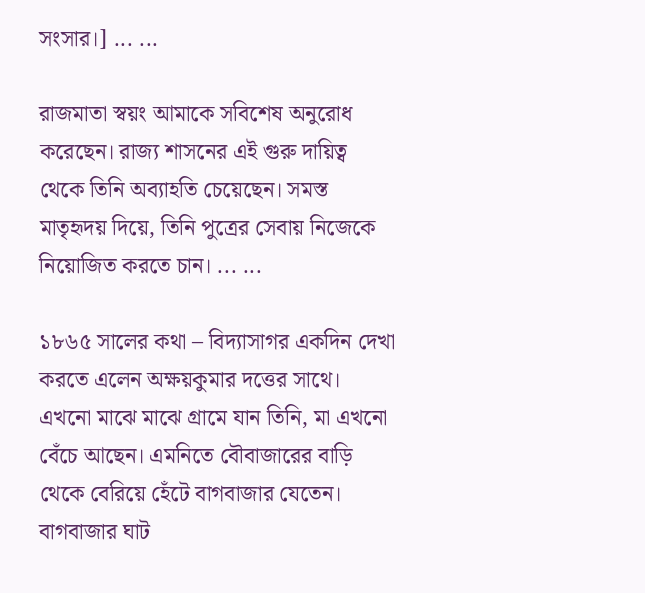সংসার।] ... ...

রাজমাতা স্বয়ং আমাকে সবিশেষ অনুরোধ করেছেন। রাজ্য শাসনের এই গুরু দায়িত্ব থেকে তিনি অব্যাহতি চেয়েছেন। সমস্ত মাতৃহৃদয় দিয়ে, তিনি পুত্রের সেবায় নিজেকে নিয়োজিত করতে চান। ... ...

১৮৬৫ সালের কথা – বিদ্যাসাগর একদিন দেখা করতে এলেন অক্ষয়কুমার দত্তের সাথে। এখনো মাঝে মাঝে গ্রামে যান তিনি, মা এখনো বেঁচে আছেন। এমনিতে বৌবাজারের বাড়ি থেকে বেরিয়ে হেঁটে বাগবাজার যেতেন। বাগবাজার ঘাট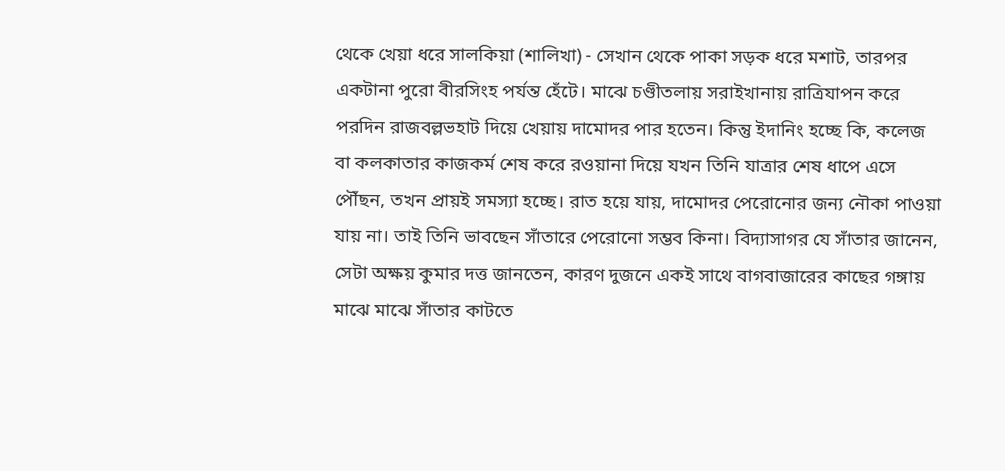থেকে খেয়া ধরে সালকিয়া (শালিখা) - সেখান থেকে পাকা সড়ক ধরে মশাট, তারপর একটানা পুরো বীরসিংহ পর্যন্ত হেঁটে। মাঝে চণ্ডীতলায় সরাইখানায় রাত্রিযাপন করে পরদিন রাজবল্লভহাট দিয়ে খেয়ায় দামোদর পার হতেন। কিন্তু ইদানিং হচ্ছে কি, কলেজ বা কলকাতার কাজকর্ম শেষ করে রওয়ানা দিয়ে যখন তিনি যাত্রার শেষ ধাপে এসে পৌঁছন, তখন প্রায়ই সমস্যা হচ্ছে। রাত হয়ে যায়, দামোদর পেরোনোর জন্য নৌকা পাওয়া যায় না। তাই তিনি ভাবছেন সাঁতারে পেরোনো সম্ভব কিনা। বিদ্যাসাগর যে সাঁতার জানেন, সেটা অক্ষয় কুমার দত্ত জানতেন, কারণ দুজনে একই সাথে বাগবাজারের কাছের গঙ্গায় মাঝে মাঝে সাঁতার কাটতে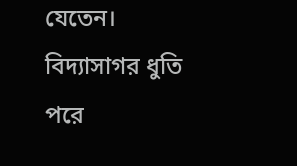যেতেন। বিদ্যাসাগর ধুতি পরে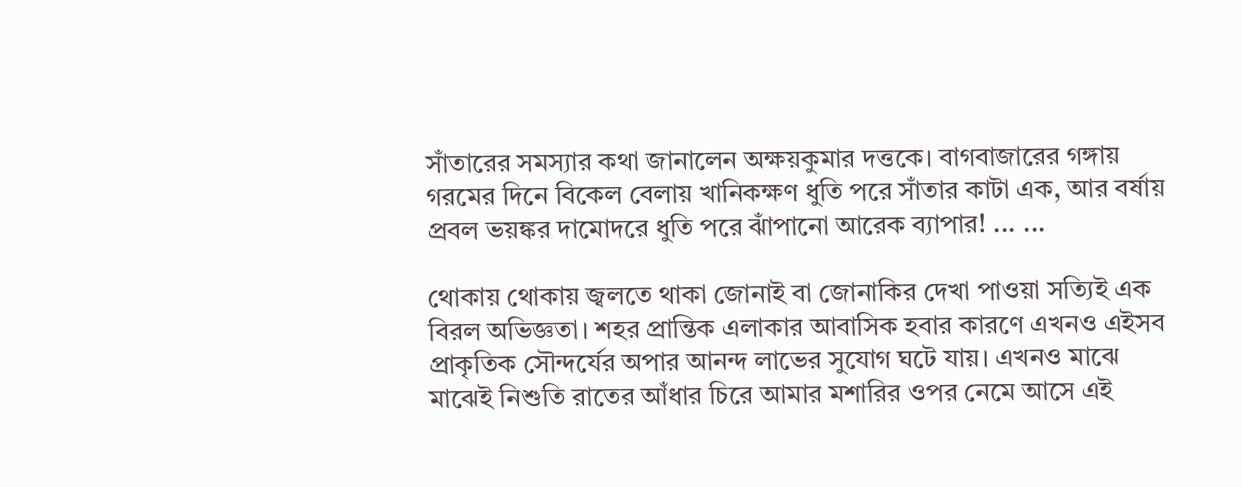সাঁতারের সমস্যার কথা জানালেন অক্ষয়কুমার দত্তকে। বাগবাজারের গঙ্গায় গরমের দিনে বিকেল বেলায় খানিকক্ষণ ধুতি পরে সাঁতার কাটা এক, আর বর্ষায় প্রবল ভয়ঙ্কর দামোদরে ধুতি পরে ঝাঁপানো আরেক ব্যাপার! ... ...

থোকায় থোকায় জ্বলতে থাকা জোনাই বা জোনাকির দেখা পাওয়া সত্যিই এক বিরল অভিজ্ঞতা। শহর প্রান্তিক এলাকার আবাসিক হবার কারণে এখনও এইসব প্রাকৃতিক সৌন্দর্যের অপার আনন্দ লাভের সুযোগ ঘটে যায়। এখনও মাঝে মাঝেই নিশুতি রাতের আঁধার চিরে আমার মশারির ওপর নেমে আসে এই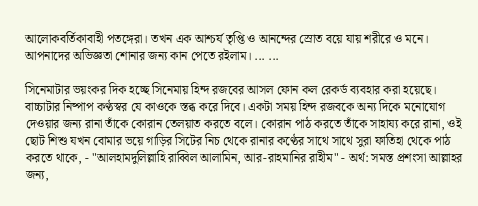আলোকবর্তিকাবাহী পতঙ্গেরা। তখন এক আশ্চর্য তৃপ্তি ও আনন্দের স্রোত বয়ে যায় শরীরে ও মনে। আপনাদের অভিজ্ঞতা শোনার জন্য কান পেতে রইলাম। ... ...

সিনেমাটার ভয়ংকর দিক হচ্ছে সিনেমায় হিন্দ রজবের আসল ফোন কল রেকর্ড ব্যবহার করা হয়েছে। বাচ্চাটার নিষ্পাপ কণ্ঠস্বর যে কাওকে স্তব্ধ করে দিবে। একটা সময় হিন্দ রজবকে অন্য দিকে মনোযোগ দেওয়ার জন্য রানা তাঁকে কোরান তেলয়াত করতে বলে। কোরান পাঠ করতে তাঁকে সাহায্য করে রানা, ওই ছোট শিশু যখন বোমার ভয়ে গাড়ির সিটের নিচ থেকে রানার কণ্ঠের সাথে সাথে সুরা ফাতিহা থেকে পাঠ করতে থাকে, - "আলহামদুলিল্লাহি রাব্বিল আলামিন, আর-রাহমানির রাহীম" - অর্থ: সমস্ত প্রশংসা আল্লাহর জন্য,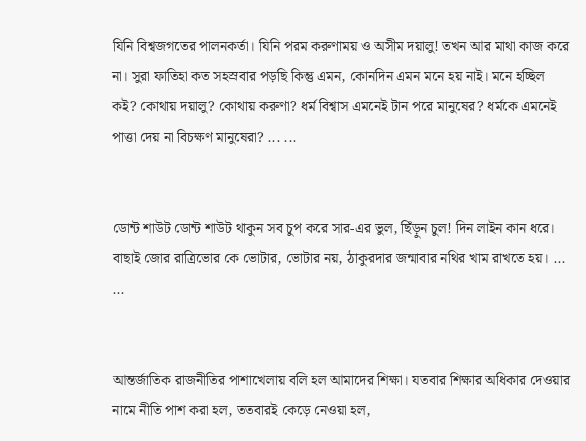যিনি বিশ্বজগতের পালনকর্তা। যিনি পরম করুণাময় ও অসীম দয়ালু! তখন আর মাথা কাজ করে না। সুরা ফাতিহা কত সহস্রবার পড়ছি কিন্তু এমন, কোনদিন এমন মনে হয় নাই। মনে হচ্ছিল কই? কোথায় দয়ালু? কোথায় করুণা? ধর্ম বিশ্বাস এমনেই টান পরে মানুষের? ধর্মকে এমনেই পাত্তা দেয় না বিচক্ষণ মানুষেরা? ... ...


ডোন্ট শাউট ডোন্ট শাউট থাকুন সব চুপ করে সার-এর ভুল, ছিঁড়ুন চুল! দিন লাইন কান ধরে। বাছাই জোর রাত্রিভোর কে ভোটার, ভোটার নয়, ঠাকুরদার জন্মাবার নথির খাম রাখতে হয়। ... ...


আন্তর্জাতিক রাজনীতির পাশাখেলায় বলি হল আমাদের শিক্ষা। যতবার শিক্ষার অধিকার দেওয়ার নামে নীতি পাশ করা হল, ততবারই কেড়ে নেওয়া হল,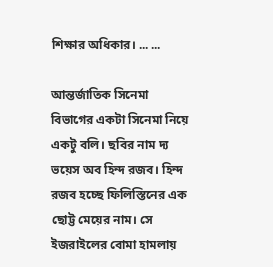শিক্ষার অধিকার। ... ...

আন্তর্জাতিক সিনেমা বিভাগের একটা সিনেমা নিয়ে একটু বলি। ছবির নাম দ্য ভয়েস অব হিন্দ রজব। হিন্দ রজব হচ্ছে ফিলিস্তিনের এক ছোট্ট মেয়ের নাম। সে ইজরাইলের বোমা হামলায়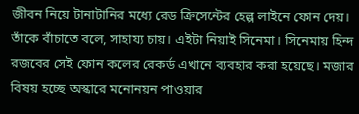জীবন নিয়ে টানাটানির মধ্যে রেড ক্রিসেন্টের হেল্প লাইনে ফোন দেয়। তাঁকে বাঁচাতে বলে, সাহায্য চায়। এইটা নিয়াই সিনেমা। সিনেমায় হিন্দ রজবের সেই ফোন কলের রেকর্ড এখানে ব্যবহার করা হয়েছে। মজার বিষয় হচ্ছে অস্কারে মনোনয়ন পাওয়ার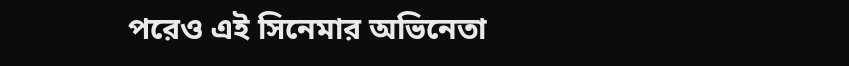পরেও এই সিনেমার অভিনেতা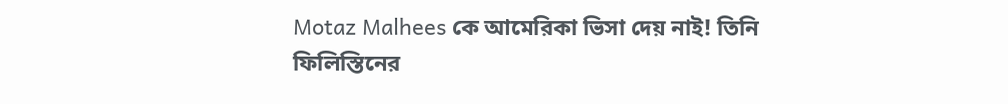Motaz Malhees কে আমেরিকা ভিসা দেয় নাই! তিনি ফিলিস্তিনের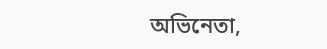অভিনেতা,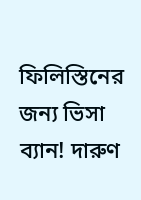ফিলিস্তিনের জন্য ভিসা ব্যান! দারুণ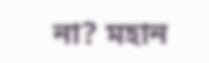না? মহান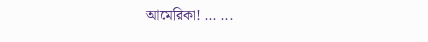আমেরিকা! ... ...